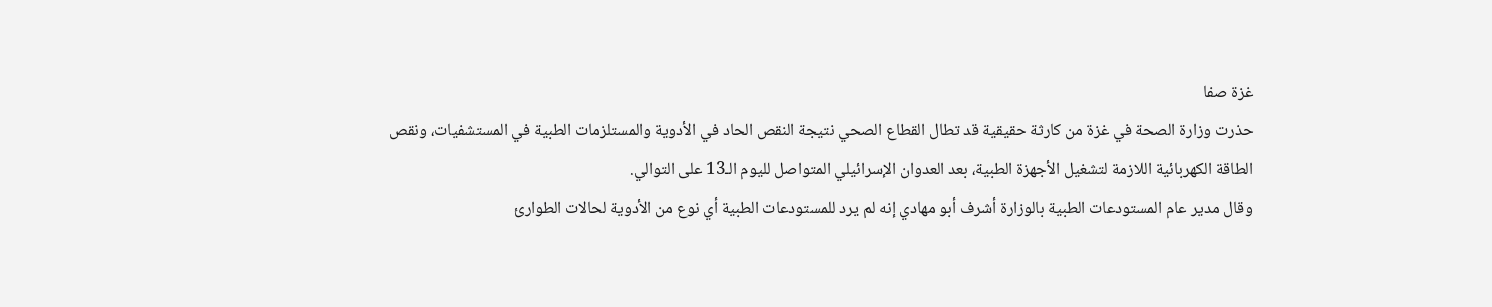غزة صفا
حذرت وزارة الصحة في غزة من كارثة حقيقية قد تطال القطاع الصحي نتيجة النقص الحاد في الأدوية والمستلزمات الطبية في المستشفيات، ونقص الطاقة الكهربائية اللازمة لتشغيل الأجهزة الطبية، بعد العدوان الإسرائيلي المتواصل لليوم الـ13 على التوالي.
وقال مدير عام المستودعات الطبية بالوزارة أشرف أبو مهادي إنه لم يرد للمستودعات الطبية أي نوع من الأدوية لحالات الطوارئ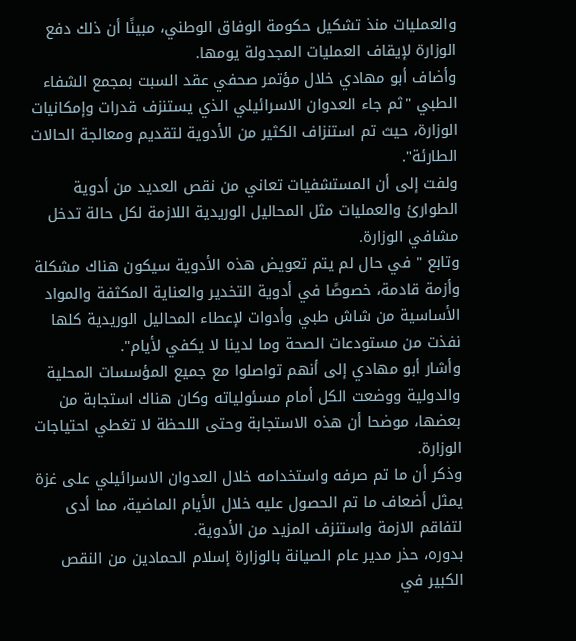والعمليات منذ تشكيل حكومة الوفاق الوطني، مبينًا أن ذلك دفع الوزارة لإيقاف العمليات المجدولة يومها.
وأضاف أبو مهادي خلال مؤتمر صحفي عقد السبت بمجمع الشفاء الطبي "ثم جاء العدوان الاسرائيلي الذي يستنزف قدرات وإمكانيات الوزارة، حيث تم استنزاف الكثير من الأدوية لتقديم ومعالجة الحالات الطارئة".
ولفت إلى أن المستشفيات تعاني من نقص العديد من أدوية الطوارئ والعمليات مثل المحاليل الوريدية اللازمة لكل حالة تدخل مشافي الوزارة.
وتابع " في حال لم يتم تعويض هذه الأدوية سيكون هناك مشكلة وأزمة قادمة، خصوصًا في أدوية التخدير والعناية المكثفة والمواد الأساسية من شاش طبي وأدوات لإعطاء المحاليل الوريدية كلها نفذت من مستودعات الصحة وما لدينا لا يكفي لأيام".
وأشار أبو مهادي إلى أنهم تواصلوا مع جميع المؤسسات المحلية والدولية ووضعت الكل أمام مسئولياته وكان هناك استجابة من بعضها، موضحا أن هذه الاستجابة وحتى اللحظة لا تغطي احتياجات الوزارة.
وذكر أن ما تم صرفه واستخدامه خلال العدوان الاسرائيلي على غزة يمثل أضعاف ما تم الحصول عليه خلال الأيام الماضية، مما أدى لتفاقم الازمة واستنزف المزيد من الأدوية.
بدوره، حذر مدير عام الصيانة بالوزارة إسلام الحمادين من النقص الكبير في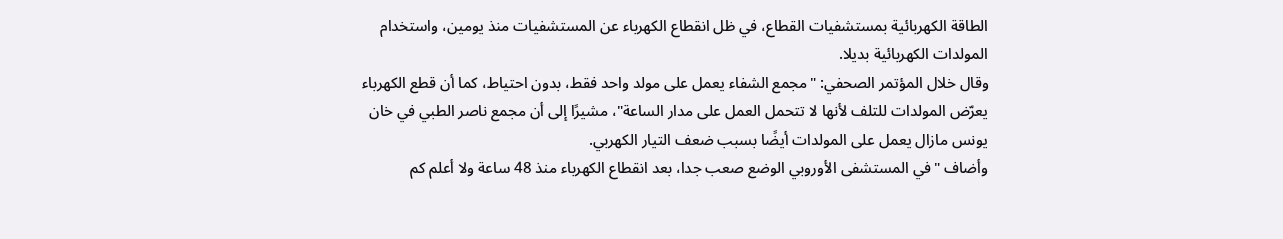الطاقة الكهربائية بمستشفيات القطاع، في ظل انقطاع الكهرباء عن المستشفيات منذ يومين، واستخدام المولدات الكهربائية بديلا.
وقال خلال المؤتمر الصحفي: "مجمع الشفاء يعمل على مولد واحد فقط، بدون احتياط، كما أن قطع الكهرباء يعرّض المولدات للتلف لأنها لا تتحمل العمل على مدار الساعة"، مشيرًا إلى أن مجمع ناصر الطبي في خان يونس مازال يعمل على المولدات أيضًا بسبب ضعف التيار الكهربي.
وأضاف "في المستشفى الأوروبي الوضع صعب جدا، بعد انقطاع الكهرباء منذ 48 ساعة ولا أعلم كم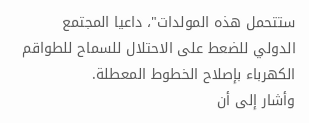ستتحمل هذه المولدات"، داعيا المجتمع الدولي للضعط على الاحتلال للسماح للطواقم الكهرباء بإصلاح الخطوط المعطلة.
وأشار إلى أن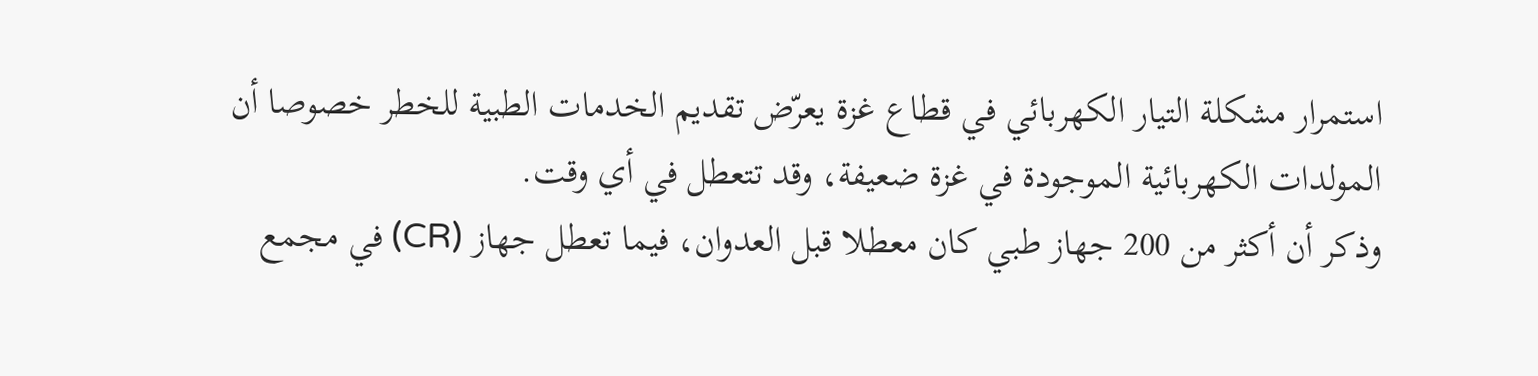استمرار مشكلة التيار الكهربائي في قطاع غزة يعرّض تقديم الخدمات الطبية للخطر خصوصا أن المولدات الكهربائية الموجودة في غزة ضعيفة، وقد تتعطل في أي وقت.
وذكر أن أكثر من 200 جهاز طبي كان معطلا قبل العدوان، فيما تعطل جهاز (CR) في مجمع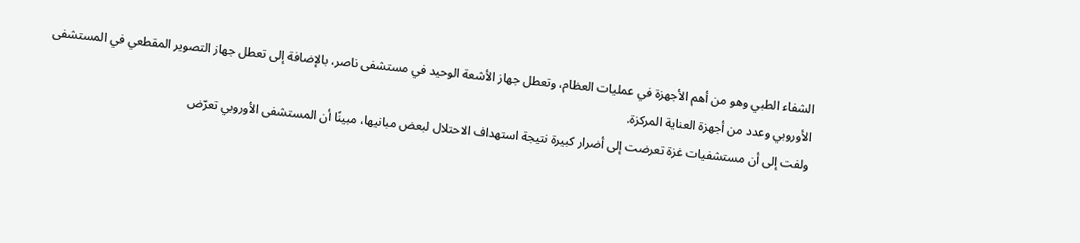الشفاء الطبي وهو من أهم الأجهزة في عمليات العظام، وتعطل جهاز الأشعة الوحيد في مستشفى ناصر، بالإضافة إلى تعطل جهاز التصوير المقطعي في المستشفى الأوروبي وعدد من أجهزة العناية المركزة.
ولفت إلى أن مستشفيات غزة تعرضت إلى أضرار كبيرة نتيجة استهداف الاحتلال لبعض مبانيها، مبينًا أن المستشفى الأوروبي تعرّض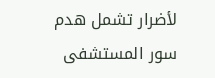لأضرار تشمل هدم سور المستشفى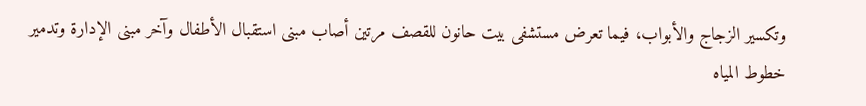وتكسير الزجاج والأبواب، فيما تعرض مستشفى بيت حانون للقصف مرتين أصاب مبنى استقبال الأطفال وآخر مبنى الإدارة وتدمير خطوط المياه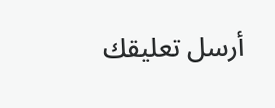أرسل تعليقك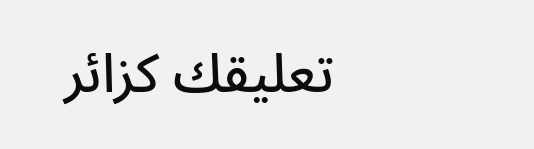تعليقك كزائر